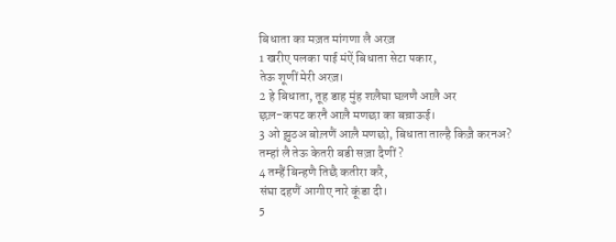बिधाता का मज़त मांगणा लै अरज़
1 खरीए पलका पाई मंऐं बिधाता सेटा पकार,
तेऊ शूणीं मेरी अरज़।
2 हे बिधाता, तूह डाह मुंह शल़ैघा घल़णै आल़ै अर
छ़ल़-कपट करनै आल़ै मणछा का बच़ाऊई।
3 ओ झ़ुठअ बोल़णैं आल़ै मणछो, बिधाता ताल्है किज़ै करनअ?
तम्हां लै तेऊ केतरी बडी सज़ा दैणीं?
4 तम्हैं बिन्हणै तिछै कतीरा करै,
संघा दहणैं आगीए नारे कूंडा दी।
5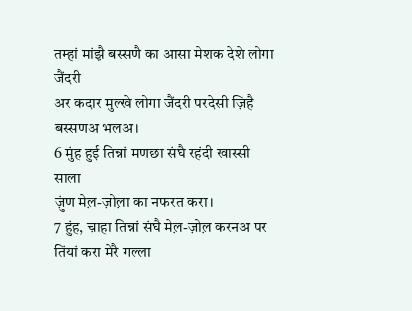तम्हां मांझ़ै बस्सणै का आसा मेशक देशे लोगा जैंदरी
अर कदार मुल्खे लोगा जैंदरी परदेसी ज़िहै बस्सणअ भलअ।
6 मुंह हुई तिन्नां मणछा संघै रहंदी खास्सी साला
ज़ुंण मेल़-ज़ोल़ा का नफरत करा।
7 हुंह, च़ाहा तिन्नां संघै मेल़-ज़ोल़ करनअ पर
तिंयां करा मेरै गल्ला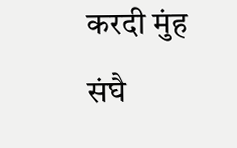करदी मुंह संघै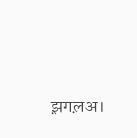झ़गल़अ।